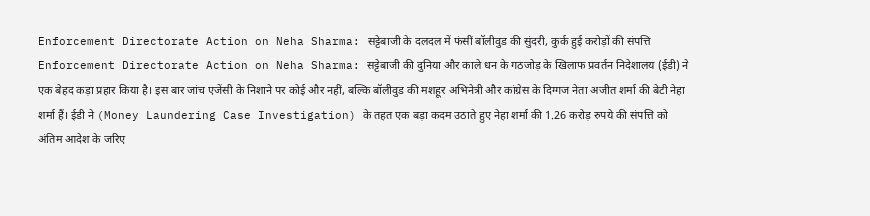Enforcement Directorate Action on Neha Sharma: सट्टेबाजी के दलदल में फंसीं बॉलीवुड की सुंदरी, कुर्क हुई करोड़ों की संपत्ति
Enforcement Directorate Action on Neha Sharma: सट्टेबाजी की दुनिया और काले धन के गठजोड़ के खिलाफ प्रवर्तन निदेशालय (ईडी) ने एक बेहद कड़ा प्रहार किया है। इस बार जांच एजेंसी के निशाने पर कोई और नहीं, बल्कि बॉलीवुड की मशहूर अभिनेत्री और कांग्रेस के दिग्गज नेता अजीत शर्मा की बेटी नेहा शर्मा हैं। ईडी ने (Money Laundering Case Investigation) के तहत एक बड़ा कदम उठाते हुए नेहा शर्मा की 1.26 करोड़ रुपये की संपत्ति को अंतिम आदेश के जरिए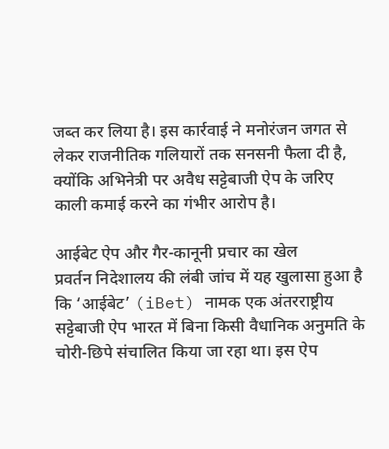जब्त कर लिया है। इस कार्रवाई ने मनोरंजन जगत से लेकर राजनीतिक गलियारों तक सनसनी फैला दी है, क्योंकि अभिनेत्री पर अवैध सट्टेबाजी ऐप के जरिए काली कमाई करने का गंभीर आरोप है।

आईबेट ऐप और गैर-कानूनी प्रचार का खेल
प्रवर्तन निदेशालय की लंबी जांच में यह खुलासा हुआ है कि ‘आईबेट’ (iBet) नामक एक अंतरराष्ट्रीय सट्टेबाजी ऐप भारत में बिना किसी वैधानिक अनुमति के चोरी-छिपे संचालित किया जा रहा था। इस ऐप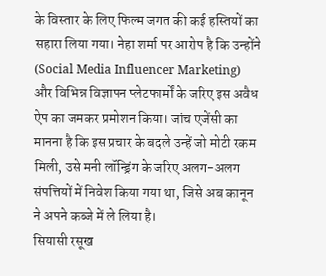के विस्तार के लिए फिल्म जगत की कई हस्तियों का सहारा लिया गया। नेहा शर्मा पर आरोप है कि उन्होंने (Social Media Influencer Marketing) और विभिन्न विज्ञापन प्लेटफार्मों के जरिए इस अवैध ऐप का जमकर प्रमोशन किया। जांच एजेंसी का मानना है कि इस प्रचार के बदले उन्हें जो मोटी रकम मिली, उसे मनी लॉन्ड्रिंग के जरिए अलग-अलग संपत्तियों में निवेश किया गया था, जिसे अब कानून ने अपने कब्जे में ले लिया है।
सियासी रसूख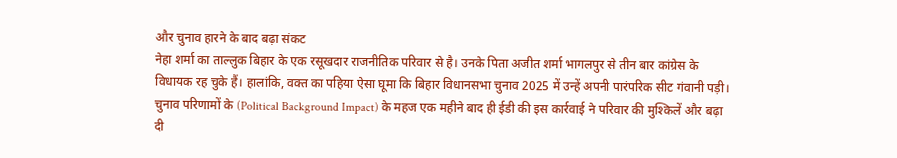और चुनाव हारने के बाद बढ़ा संकट
नेहा शर्मा का ताल्लुक बिहार के एक रसूखदार राजनीतिक परिवार से है। उनके पिता अजीत शर्मा भागलपुर से तीन बार कांग्रेस के विधायक रह चुके हैं। हालांकि, वक्त का पहिया ऐसा घूमा कि बिहार विधानसभा चुनाव 2025 में उन्हें अपनी पारंपरिक सीट गंवानी पड़ी। चुनाव परिणामों के (Political Background Impact) के महज एक महीने बाद ही ईडी की इस कार्रवाई ने परिवार की मुश्किलें और बढ़ा दी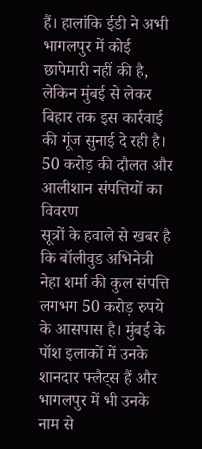हैं। हालांकि ईडी ने अभी भागलपुर में कोई छापेमारी नहीं की है, लेकिन मुंबई से लेकर बिहार तक इस कार्रवाई की गूंज सुनाई दे रही है।
50 करोड़ की दौलत और आलीशान संपत्तियों का विवरण
सूत्रों के हवाले से खबर है कि बॉलीवुड अभिनेत्री नेहा शर्मा की कुल संपत्ति लगभग 50 करोड़ रुपये के आसपास है। मुंबई के पॉश इलाकों में उनके शानदार फ्लैट्स हैं और भागलपुर में भी उनके नाम से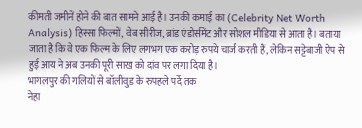कीमती जमीनें होने की बात सामने आई है। उनकी कमाई का (Celebrity Net Worth Analysis) हिस्सा फिल्मों, वेब सीरीज, ब्रांड एंडोर्समेंट और सोशल मीडिया से आता है। बताया जाता है कि वे एक फिल्म के लिए लगभग एक करोड़ रुपये चार्ज करती हैं, लेकिन सट्टेबाजी ऐप से हुई आय ने अब उनकी पूरी साख को दांव पर लगा दिया है।
भागलपुर की गलियों से बॉलीवुड के रुपहले पर्दे तक
नेहा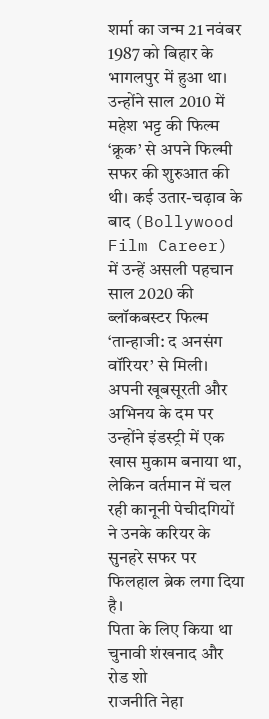शर्मा का जन्म 21 नवंबर 1987 को बिहार के भागलपुर में हुआ था। उन्होंने साल 2010 में महेश भट्ट की फिल्म ‘क्रूक’ से अपने फिल्मी सफर की शुरुआत की थी। कई उतार-चढ़ाव के बाद (Bollywood Film Career) में उन्हें असली पहचान साल 2020 की ब्लॉकबस्टर फिल्म ‘तान्हाजी: द अनसंग वॉरियर’ से मिली। अपनी खूबसूरती और अभिनय के दम पर उन्होंने इंडस्ट्री में एक खास मुकाम बनाया था, लेकिन वर्तमान में चल रही कानूनी पेचीदगियों ने उनके करियर के सुनहरे सफर पर फिलहाल ब्रेक लगा दिया है।
पिता के लिए किया था चुनावी शंखनाद और रोड शो
राजनीति नेहा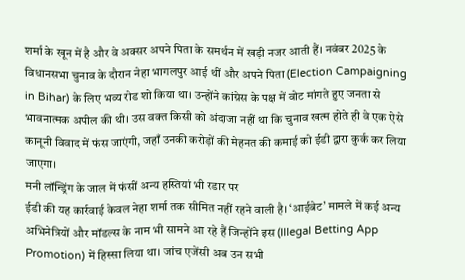शर्मा के खून में है और वे अक्सर अपने पिता के समर्थन में खड़ी नजर आती हैं। नवंबर 2025 के विधानसभा चुनाव के दौरान नेहा भागलपुर आई थीं और अपने पिता (Election Campaigning in Bihar) के लिए भव्य रोड शो किया था। उन्होंने कांग्रेस के पक्ष में वोट मांगते हुए जनता से भावनात्मक अपील की थी। उस वक्त किसी को अंदाजा नहीं था कि चुनाव खत्म होते ही वे एक ऐसे कानूनी विवाद में फंस जाएंगी, जहाँ उनकी करोड़ों की मेहनत की कमाई को ईडी द्वारा कुर्क कर लिया जाएगा।
मनी लॉन्ड्रिंग के जाल में फंसीं अन्य हस्तियां भी रडार पर
ईडी की यह कार्रवाई केवल नेहा शर्मा तक सीमित नहीं रहने वाली है। ‘आईबेट’ मामले में कई अन्य अभिनेत्रियों और मॉडल्स के नाम भी सामने आ रहे हैं जिन्होंने इस (Illegal Betting App Promotion) में हिस्सा लिया था। जांच एजेंसी अब उन सभी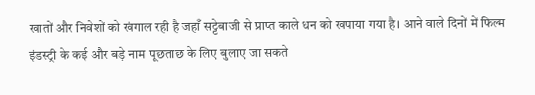खातों और निवेशों को खंगाल रही है जहाँ सट्टेबाजी से प्राप्त काले धन को खपाया गया है। आने वाले दिनों में फिल्म इंडस्ट्री के कई और बड़े नाम पूछताछ के लिए बुलाए जा सकते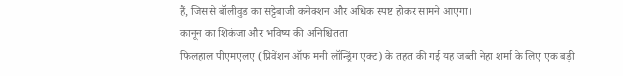हैं, जिससे बॉलीवुड का सट्टेबाजी कनेक्शन और अधिक स्पष्ट होकर सामने आएगा।
कानून का शिकंजा और भविष्य की अनिश्चितता
फिलहाल पीएमएलए (प्रिवेंशन ऑफ मनी लॉन्ड्रिंग एक्ट) के तहत की गई यह जब्ती नेहा शर्मा के लिए एक बड़ी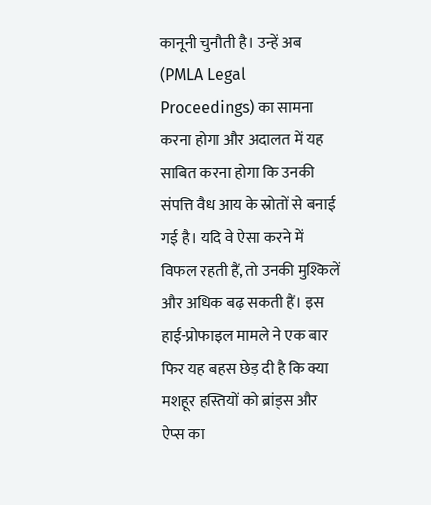कानूनी चुनौती है। उन्हें अब (PMLA Legal Proceedings) का सामना करना होगा और अदालत में यह साबित करना होगा कि उनकी संपत्ति वैध आय के स्रोतों से बनाई गई है। यदि वे ऐसा करने में विफल रहती हैं, तो उनकी मुश्किलें और अधिक बढ़ सकती हैं। इस हाई-प्रोफाइल मामले ने एक बार फिर यह बहस छेड़ दी है कि क्या मशहूर हस्तियों को ब्रांड्स और ऐप्स का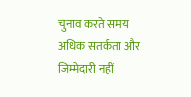चुनाव करते समय अधिक सतर्कता और जिम्मेदारी नहीं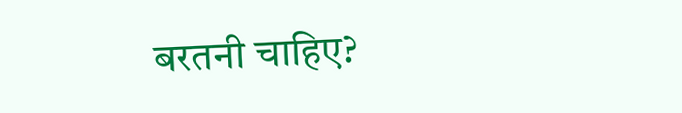बरतनी चाहिए?